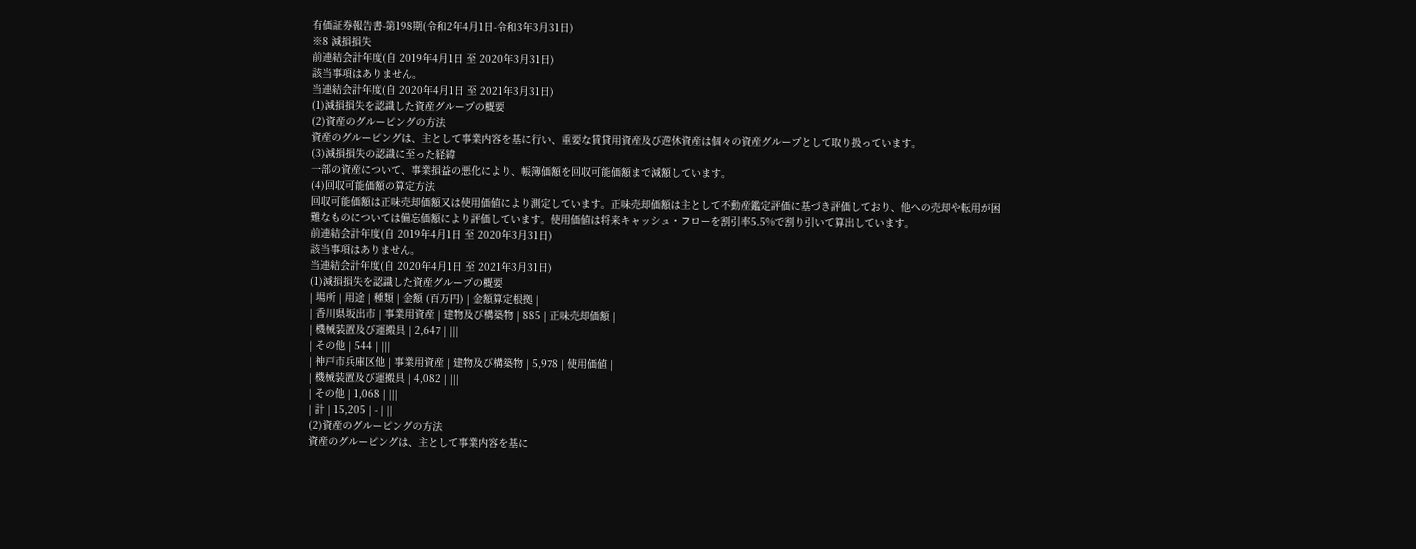有価証券報告書-第198期(令和2年4月1日-令和3年3月31日)
※8 減損損失
前連結会計年度(自 2019年4月1日 至 2020年3月31日)
該当事項はありません。
当連結会計年度(自 2020年4月1日 至 2021年3月31日)
(1)減損損失を認識した資産グループの概要
(2)資産のグルーピングの方法
資産のグルーピングは、主として事業内容を基に行い、重要な賃貸用資産及び遊休資産は個々の資産グループとして取り扱っています。
(3)減損損失の認識に至った経緯
一部の資産について、事業損益の悪化により、帳簿価額を回収可能価額まで減額しています。
(4)回収可能価額の算定方法
回収可能価額は正味売却価額又は使用価値により測定しています。正味売却価額は主として不動産鑑定評価に基づき評価しており、他への売却や転用が困難なものについては備忘価額により評価しています。使用価値は将来キャッシュ・フローを割引率5.5%で割り引いて算出しています。
前連結会計年度(自 2019年4月1日 至 2020年3月31日)
該当事項はありません。
当連結会計年度(自 2020年4月1日 至 2021年3月31日)
(1)減損損失を認識した資産グループの概要
| 場所 | 用途 | 種類 | 金額 (百万円) | 金額算定根拠 |
| 香川県坂出市 | 事業用資産 | 建物及び構築物 | 885 | 正味売却価額 |
| 機械装置及び運搬具 | 2,647 | |||
| その他 | 544 | |||
| 神戸市兵庫区他 | 事業用資産 | 建物及び構築物 | 5,978 | 使用価値 |
| 機械装置及び運搬具 | 4,082 | |||
| その他 | 1,068 | |||
| 計 | 15,205 | - | ||
(2)資産のグルーピングの方法
資産のグルーピングは、主として事業内容を基に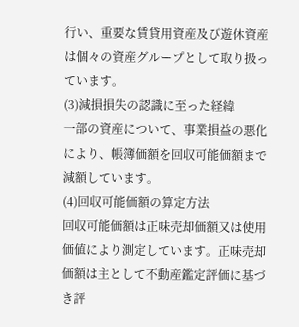行い、重要な賃貸用資産及び遊休資産は個々の資産グループとして取り扱っています。
(3)減損損失の認識に至った経緯
一部の資産について、事業損益の悪化により、帳簿価額を回収可能価額まで減額しています。
(4)回収可能価額の算定方法
回収可能価額は正味売却価額又は使用価値により測定しています。正味売却価額は主として不動産鑑定評価に基づき評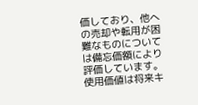価しており、他への売却や転用が困難なものについては備忘価額により評価しています。使用価値は将来キ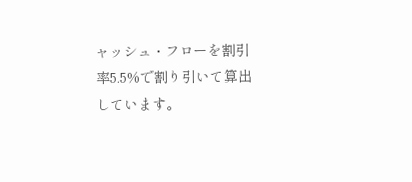ャッシュ・フローを割引率5.5%で割り引いて算出しています。